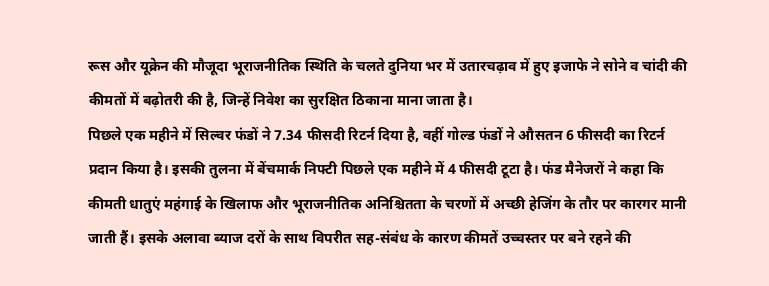रूस और यूक्रेन की मौजूदा भूराजनीतिक स्थिति के चलते दुनिया भर में उतारचढ़ाव में हुए इजाफे ने सोने व चांदी की कीमतों में बढ़ोतरी की है, जिन्हें निवेश का सुरक्षित ठिकाना माना जाता है।
पिछले एक महीने में सिल्वर फंडों ने 7.34 फीसदी रिटर्न दिया है, वहीं गोल्ड फंडों ने औसतन 6 फीसदी का रिटर्न प्रदान किया है। इसकी तुलना में बेंचमार्क निफ्टी पिछले एक महीने में 4 फीसदी टूटा है। फंड मैनेजरों ने कहा कि कीमती धातुएं महंगाई के खिलाफ और भूराजनीतिक अनिश्चितता के चरणों में अच्छी हेजिंग के तौर पर कारगर मानी जाती हैं। इसके अलावा ब्याज दरों के साथ विपरीत सह-संबंध के कारण कीमतें उच्चस्तर पर बने रहने की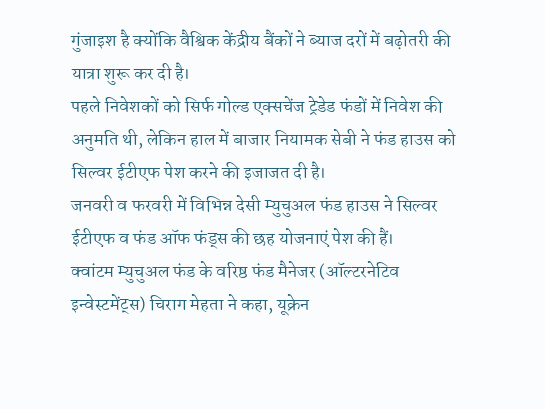गुंजाइश है क्योंकि वैश्विक केंद्रीय बैंकों ने ब्याज दरों में बढ़ोतरी की यात्रा शुरू कर दी है।
पहले निवेशकों को सिर्फ गोल्ड एक्सचेंज ट्रेडेड फंडों में निवेश की अनुमति थी, लेकिन हाल में बाजार नियामक सेबी ने फंड हाउस को सिल्वर ईटीएफ पेश करने की इजाजत दी है।
जनवरी व फरवरी में विभिन्न देसी म्युचुअल फंड हाउस ने सिल्वर ईटीएफ व फंड ऑफ फंड्स की छह योजनाएं पेश की हैं।
क्वांटम म्युचुअल फंड के वरिष्ठ फंड मैनेजर (ऑल्टरनेटिव इन्वेस्टमेंट्स) चिराग मेहता ने कहा, यूक्रेन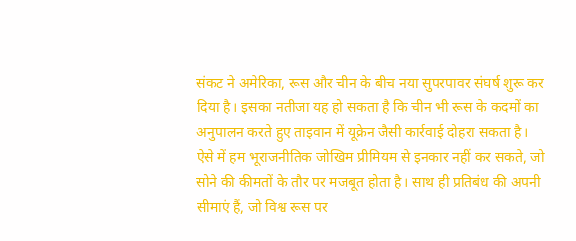संकट ने अमेरिका, रूस और चीन के बीच नया सुपरपावर संघर्ष शुरू कर दिया है। इसका नतीजा यह हो सकता है कि चीन भी रूस के कदमों का अनुपालन करते हुए ताइवान में यूक्रेन जैसी कार्रवाई दोहरा सकता है। ऐसे में हम भूराजनीतिक जोखिम प्रीमियम से इनकार नहीं कर सकते, जो सोने की कीमतों के तौर पर मजबूत होता है। साथ ही प्रतिबंध की अपनी सीमाएं हैं, जो विश्व रूस पर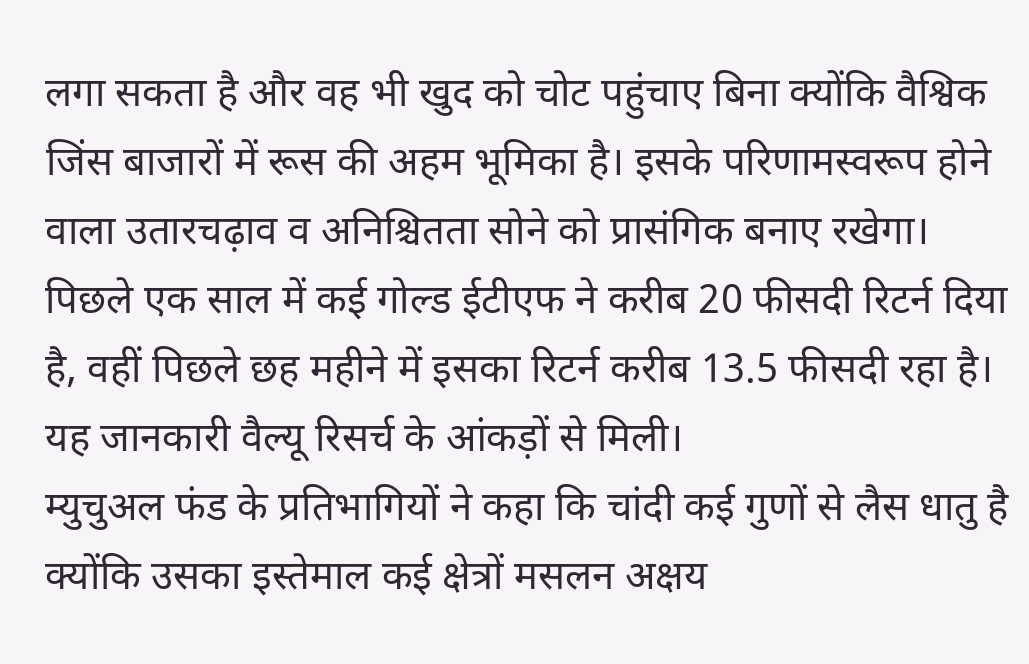लगा सकता है और वह भी खुद को चोट पहुंचाए बिना क्योंकि वैश्विक जिंस बाजारों में रूस की अहम भूमिका है। इसके परिणामस्वरूप होने वाला उतारचढ़ाव व अनिश्चितता सोने को प्रासंगिक बनाए रखेगा।
पिछले एक साल में कई गोल्ड ईटीएफ ने करीब 20 फीसदी रिटर्न दिया है, वहीं पिछले छह महीने में इसका रिटर्न करीब 13.5 फीसदी रहा है। यह जानकारी वैल्यू रिसर्च के आंकड़ों से मिली।
म्युचुअल फंड के प्रतिभागियों ने कहा कि चांदी कई गुणों से लैस धातु है क्योंकि उसका इस्तेमाल कई क्षेत्रों मसलन अक्षय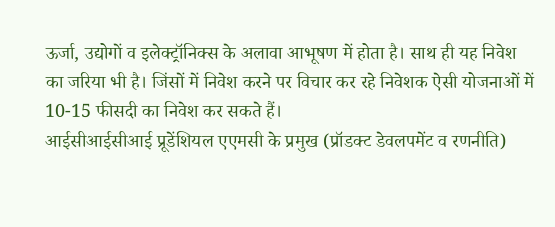ऊर्जा, उद्योगों व इलेक्ट्रॉनिक्स के अलावा आभूषण में होता है। साथ ही यह निवेश का जरिया भी है। जिंसों में निवेश करने पर विचार कर रहे निवेशक ऐसी योजनाओं में 10-15 फीसदी का निवेश कर सकते हैं।
आईसीआईसीआई प्रूडेंशियल एएमसी के प्रमुख (प्रॉडक्ट डेवलपमेंट व रणनीति)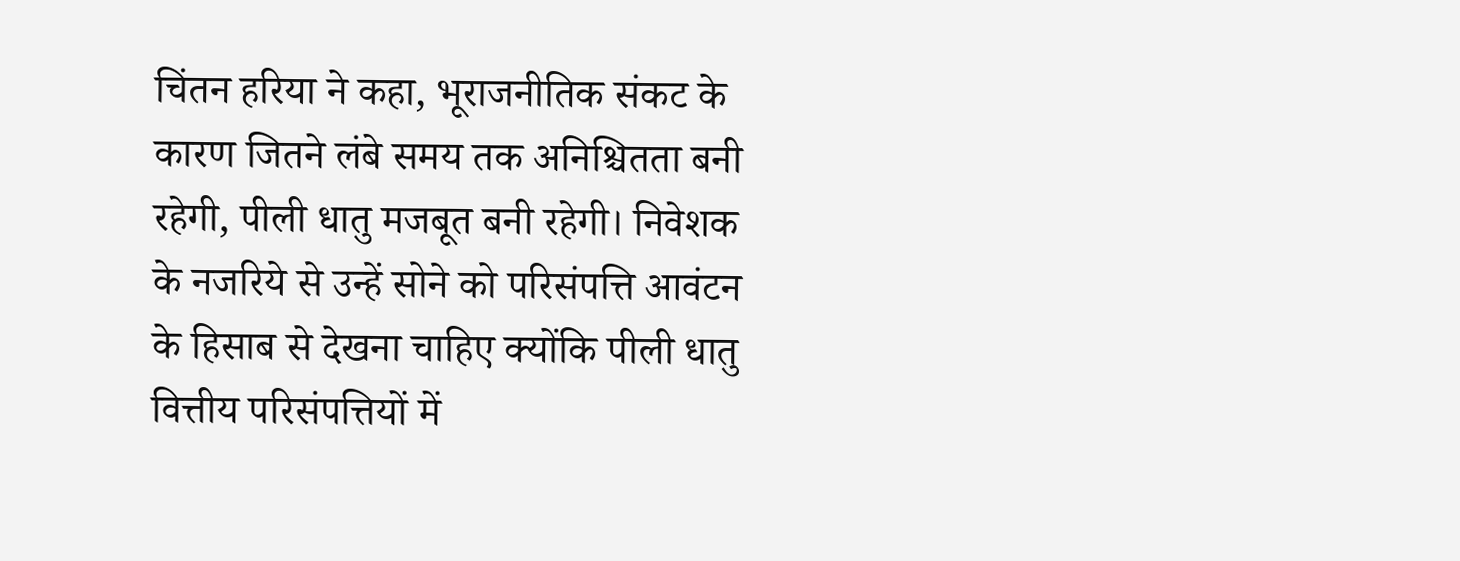चिंतन हरिया ने कहा, भूराजनीतिक संकट के कारण जितने लंबे समय तक अनिश्चितता बनी रहेगी, पीली धातु मजबूत बनी रहेगी। निवेशक के नजरिये से उन्हें सोने को परिसंपत्ति आवंटन के हिसाब से देखना चाहिए क्योंकि पीली धातु वित्तीय परिसंपत्तियों में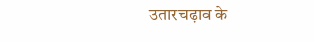उतारचढ़ाव के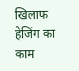खिलाफ हेजिंग का काम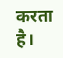करता है।